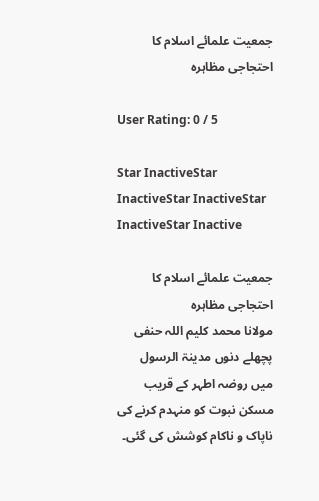جمعیت علمائے اسلام کا احتجاجی مظاہرہ

User Rating: 0 / 5

Star InactiveStar InactiveStar InactiveStar InactiveStar Inactive

جمعیت علمائے اسلام کا احتجاجی مظاہرہ
مولانا محمد کلیم اللہ حنفی
پچھلے دنوں مدینۃ الرسول میں روضہ اطہر کے قریب مسکن نبوت کو منہدم کرنے کی ناپاک و ناکام کوشش کی گئی۔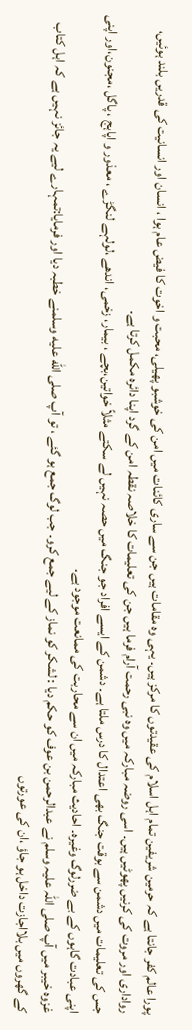پورا عالم کفر جانتا ہے کہ حرمین شریفین تمام اہل اسلام کی عقیدتوں کا مرکز ہیں۔ یہی وہ مقامات ہیں جن سے ساری کائنات میں امن کی خوشبو پھیلی، محبت و اخوت کا فیض عام ہوا ، انسان اور انسانیت کی قدریں بلند ہوئیں، رواداری اور مروت کی کرنیں پھوٹیں ہیں۔ اسی روضہ مبارکہ میں وہ نبی رحمت آرام فرما ہیں جن کی تعلیمات کا خلاصہ نقطہ امن کے گرد اپنا دائرہ مکمل کرتا ہے۔
جس کی تعلیمات میں دشمن سے بوقت جنگ بھی اعتدال کا درس ملتا ہے۔ دشمن کے ایسے افراد جو جنگ میں حصہ نہیں لے سکتے مثلاً خواتین،بچے ، بیمار، زخمی، اندھے ،لولہے لنگڑے ، معذور و اپاہج ، پاگل ،مجنون،اور اپنی اپنی عبادت گاہوں کے بے ضررلوگ وغیرہ۔ احادیث مبارکہ میں ان سے محاربت کی ممانعت موجود ہے۔
غزوہ خیبر میں آپ صلی اللہ علیہ وسلم نے عبدالرحمن بن عوف کو حکم دیا : لشکر کو نماز کے لیے جمع کرو۔ جب لوگ جمع ہو گئے ، تو آپ صلى الله عليه وسلمنے خطبہ دیا اور فرمایا:تمہارے لیے یہ جائز نہیں ہے کہ اہل کتاب کے گھروں میں بلااجازت داخل ہو جاؤ ،ان کی عورتوں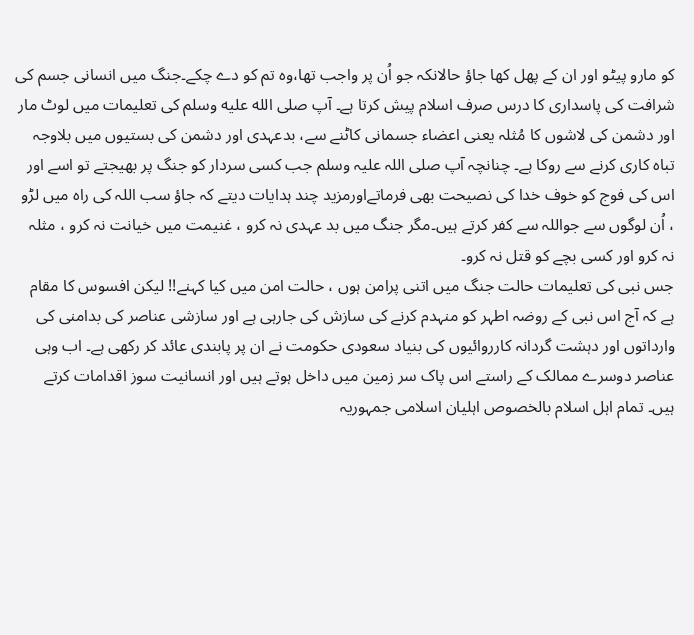کو مارو پیٹو اور ان کے پھل کھا جاؤ حالانکہ جو اُن پر واجب تھا،وہ تم کو دے چکے۔جنگ میں انسانی جسم کی شرافت کی پاسداری کا درس صرف اسلام پیش کرتا ہے۔ آپ صلى الله عليه وسلم کی تعلیمات میں لوٹ مار اور دشمن کی لاشوں کا مُثلہ یعنی اعضاء جسمانی کاٹنے سے، بدعہدی اور دشمن کی بستیوں میں بلاوجہ تباہ کاری کرنے سے روکا ہے۔ چنانچہ آپ صلی اللہ علیہ وسلم جب کسی سردار کو جنگ پر بھیجتے تو اسے اور اس کی فوج کو خوف خدا کی نصیحت بھی فرماتےاورمزید چند ہدایات دیتے کہ جاؤ سب اللہ کی راہ میں لڑو ، اُن لوگوں سے جواللہ سے کفر کرتے ہیں۔مگر جنگ میں بد عہدی نہ کرو ، غنیمت میں خیانت نہ کرو ، مثلہ نہ کرو اور کسی بچے کو قتل نہ کرو۔
جس نبی کی تعلیمات حالت جنگ میں اتنی پرامن ہوں ، حالت امن میں کیا کہنے!! لیکن افسوس کا مقام ہے کہ آج اس نبی کے روضہ اطہر کو منہدم کرنے کی سازش کی جارہی ہے اور سازشی عناصر کی بدامنی کی وارداتوں اور دہشت گردانہ کارروائیوں کی بنیاد سعودی حکومت نے ان پر پابندی عائد کر رکھی ہے۔ اب وہی عناصر دوسرے ممالک کے راستے اس پاک سر زمین میں داخل ہوتے ہیں اور انسانیت سوز اقدامات کرتے ہیں۔ تمام اہل اسلام بالخصوص اہلیان اسلامی جمہوریہ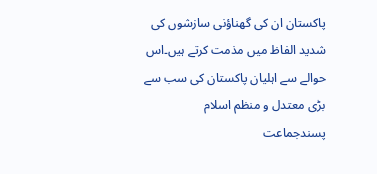پاکستان ان کی گھناؤنی سازشوں کی شدید الفاظ میں مذمت کرتے ہیں۔اس حوالے سے اہلیان پاکستان کی سب سے بڑی معتدل و منظم اسلام پسندجماعت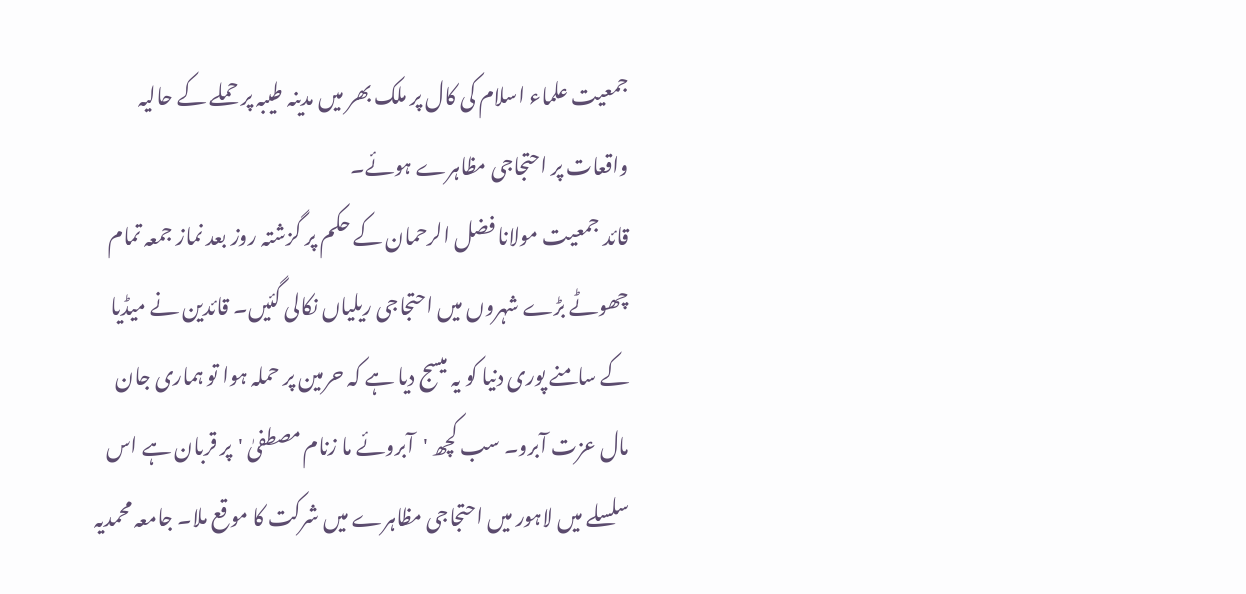جمعیت علماء اسلام کی کال پر ملک بھر میں مدینہ طیبہ پر حملے کے حالیہ واقعات پر احتجاجی مظاہرے ہوئے۔
قائد جمعیت مولانا فضل الرحمان کے حکم پر گزشتہ روز بعد نماز جمعہ تمام چھوٹے بڑے شہروں میں احتجاجی ریلیاں نکالی گئیں۔ قائدین نے میڈیا کے سامنے پوری دنیا کو یہ میسج دیا ہے کہ حرمین پر حملہ ہوا تو ہماری جان مال عزت آبرو۔ سب کچھ 'آبروئے ما زنام مصطفیٰ 'پر قربان ہے اس سلسلے میں لاہور میں احتجاجی مظاہرے میں شرکت کا موقع ملا۔ جامعہ محمدیہ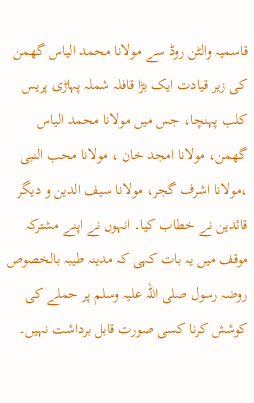قاسمیہ والٹن روڈ سے مولانا محمد الیاس گھمن کی زیر قیادت ایک بڑا قافلہ شملہ پہاڑی پریس کلب پہنچا، جس میں مولانا محمد الیاس گھمن، مولانا امجد خان ، مولانا محب النبی ،مولانا اشرف گجر، مولانا سیف الدین و دیگر قائدین نے خطاب کیا۔ انہوں نے اپنے مشترکہ موقف میں یہ بات کہی کہ مدینہ طیبہ بالخصوص روضہ رسول صلی اللہ علیہ وسلم پر حملے کی کوشش کرنا کسی صورت قابل برداشت نہیں۔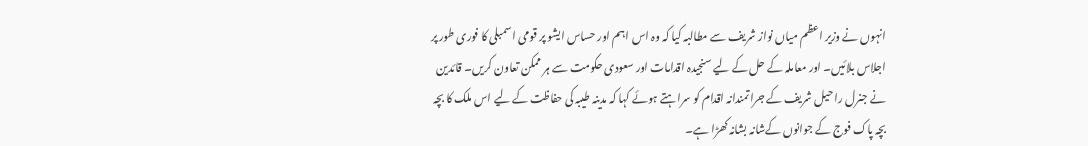انہوں نے وزیر اعظم میاں نواز شریف سے مطالبہ کیا کہ وہ اس اہم اور حساس ایشو پر قومی اسمبلی کا فوری طور پر اجلاس بلائیں۔ اور معاملہ کے حل کے لیے سنجیدہ اقدامات اور سعودی حکومت سے ہر ممکن تعاون کریں۔ قائدین نے جنرل راحیل شریف کے جراتمندانہ اقدام کو سراہتے ہوئے کہا کہ مدینہ طیبہ کی حفاظت کے لیے اس ملک کا بچہ بچہ پاک فوج کے جوانوں کےشانہ بشانہ کھڑا ہے۔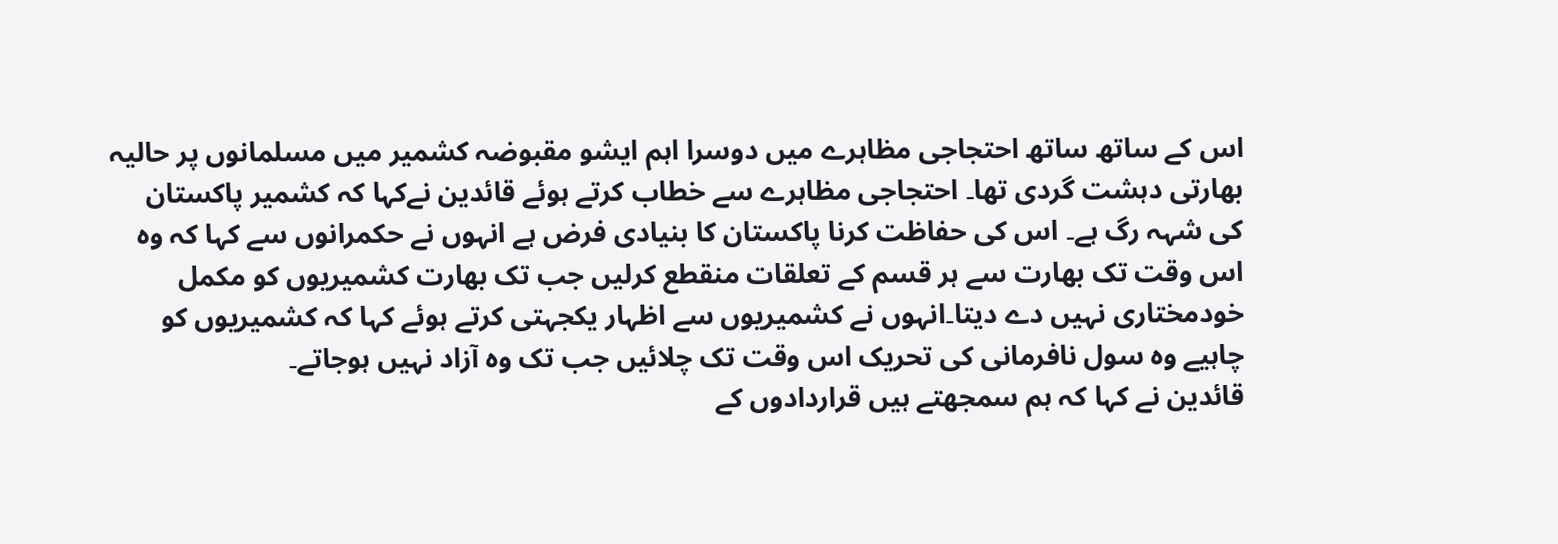اس کے ساتھ ساتھ احتجاجی مظاہرے میں دوسرا اہم ایشو مقبوضہ کشمیر میں مسلمانوں پر حالیہ بھارتی دہشت گردی تھا۔ احتجاجی مظاہرے سے خطاب کرتے ہوئے قائدین نےکہا کہ کشمیر پاکستان کی شہہ رگ ہے۔ اس کی حفاظت کرنا پاکستان کا بنیادی فرض ہے انہوں نے حکمرانوں سے کہا کہ وہ اس وقت تک بھارت سے ہر قسم کے تعلقات منقطع کرلیں جب تک بھارت کشمیریوں کو مکمل خودمختاری نہیں دے دیتا۔انہوں نے کشمیریوں سے اظہار یکجہتی کرتے ہوئے کہا کہ کشمیریوں کو چاہیے وہ سول نافرمانی کی تحریک اس وقت تک چلائیں جب تک وہ آزاد نہیں ہوجاتے۔
قائدین نے کہا کہ ہم سمجھتے ہیں قراردادوں کے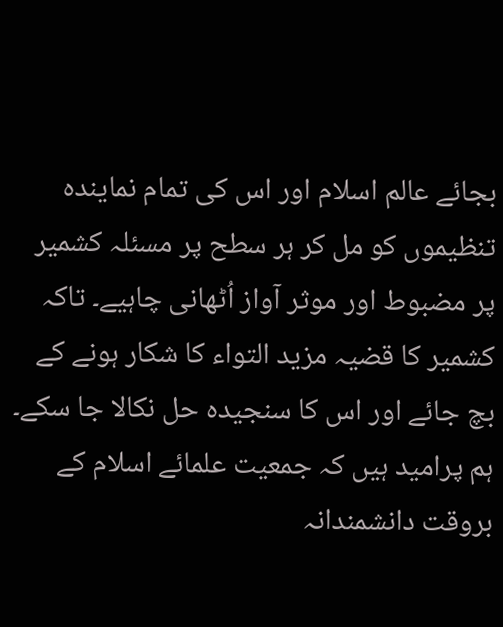بجائے عالم اسلام اور اس کی تمام نمایندہ تنظیموں کو مل کر ہر سطح پر مسئلہ کشمیر پر مضبوط اور موثر آواز اُٹھانی چاہیے۔ تاکہ کشمیر کا قضیہ مزید التواء کا شکار ہونے کے بچ جائے اور اس کا سنجیدہ حل نکالا جا سکے۔ ہم پرامید ہیں کہ جمعیت علمائے اسلام کے بروقت دانشمندانہ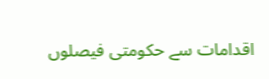اقدامات سے حکومتی فیصلوں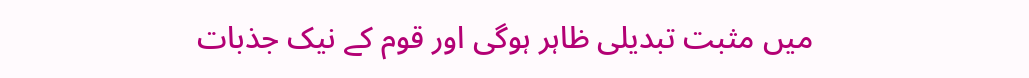میں مثبت تبدیلی ظاہر ہوگی اور قوم کے نیک جذبات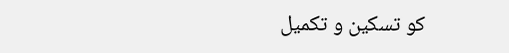کو تسکین و تکمیل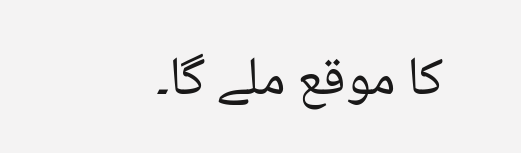کا موقع ملے گا۔